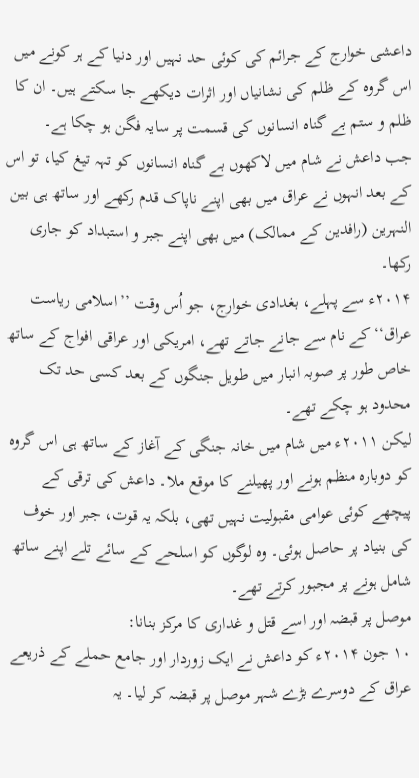داعشی خوارج کے جرائم کی کوئی حد نہیں اور دنیا کے ہر کونے میں اس گروہ کے ظلم کی نشانیاں اور اثرات دیکھے جا سکتے ہیں۔ ان کا ظلم و ستم بے گناہ انسانوں کی قسمت پر سایہ فگن ہو چکا ہے۔
جب داعش نے شام میں لاکھوں بے گناہ انسانوں کو تہہ تیغ کیا، تو اس کے بعد انہوں نے عراق میں بھی اپنے ناپاک قدم رکھے اور ساتھ ہی بین النہرین (رافدین کے ممالک) میں بھی اپنے جبر و استبداد کو جاری رکھا۔
۲۰۱۴ء سے پہلے، بغدادی خوارج، جو اُس وقت ’’اسلامی ریاست عراق‘‘ کے نام سے جانے جاتے تھے، امریکی اور عراقی افواج کے ساتھ خاص طور پر صوبہ انبار میں طویل جنگوں کے بعد کسی حد تک محدود ہو چکے تھے۔
لیکن ۲۰۱۱ء میں شام میں خانہ جنگی کے آغاز کے ساتھ ہی اس گروہ کو دوبارہ منظم ہونے اور پھیلنے کا موقع ملا۔ داعش کی ترقی کے پیچھے کوئی عوامی مقبولیت نہیں تھی، بلکہ یہ قوت، جبر اور خوف کی بنیاد پر حاصل ہوئی۔ وہ لوگوں کو اسلحے کے سائے تلے اپنے ساتھ شامل ہونے پر مجبور کرتے تھے۔
موصل پر قبضہ اور اسے قتل و غداری کا مرکز بنانا:
۱۰ جون ۲۰۱۴ء کو داعش نے ایک زوردار اور جامع حملے کے ذریعے عراق کے دوسرے بڑے شہر موصل پر قبضہ کر لیا۔ یہ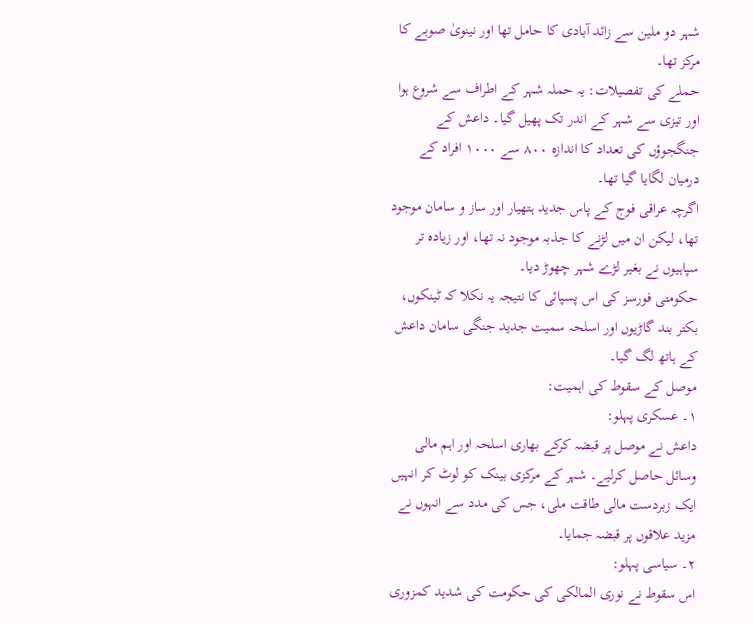شہر دو ملین سے زائد آبادی کا حامل تھا اور نینویٰ صوبے کا مرکز تھا۔
حملے کی تفصیلات: یہ حملہ شہر کے اطراف سے شروع ہوا اور تیزی سے شہر کے اندر تک پھیل گیا۔ داعش کے جنگجوؤں کی تعداد کا اندازہ ۸۰۰ سے ۱۰۰۰ افراد کے درمیان لگایا گیا تھا۔
اگرچہ عراقی فوج کے پاس جدید ہتھیار اور ساز و سامان موجود تھا، لیکن ان میں لڑنے کا جذبہ موجود نہ تھا، اور زیادہ تر سپاہیوں نے بغیر لڑے شہر چھوڑ دیا۔
حکومتی فورسز کی اس پسپائی کا نتیجہ یہ نکلا کہ ٹینکوں، بکتر بند گاڑیوں اور اسلحہ سمیت جدید جنگی سامان داعش کے ہاتھ لگ گیا۔
موصل کے سقوط کی اہمیت:
۱۔ عسکری پہلو:
داعش نے موصل پر قبضہ کرکے بھاری اسلحہ اور اہم مالی وسائل حاصل کرلیے۔ شہر کے مرکزی بینک کو لوٹ کر انہیں ایک زبردست مالی طاقت ملی، جس کی مدد سے انہوں نے مزید علاقوں پر قبضہ جمایا۔
۲۔ سیاسی پہلو:
اس سقوط نے نوری المالکی کی حکومت کی شدید کمزوری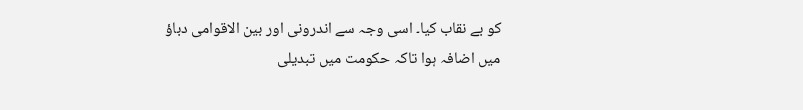کو بے نقاب کیا۔ اسی وجہ سے اندرونی اور بین الاقوامی دباؤ میں اضافہ ہوا تاکہ حکومت میں تبدیلی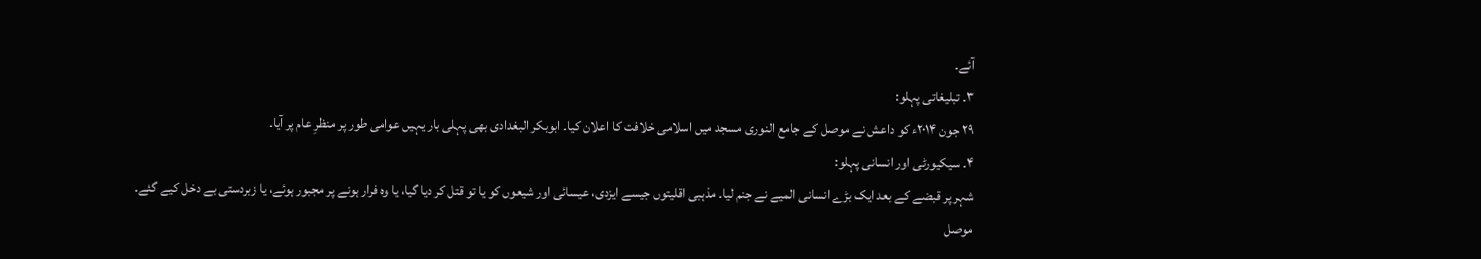آئے۔
۳۔ تبلیغاتی پہلو:
۲۹ جون ۲۰۱۴ء کو داعش نے موصل کے جامع النوری مسجد میں اسلامی خلافت کا اعلان کیا۔ ابوبکر البغدادی بھی پہلی بار یہیں عوامی طور پر منظرِ عام پر آیا۔
۴۔ سیکیورٹی اور انسانی پہلو:
شہر پر قبضے کے بعد ایک بڑے انسانی المیے نے جنم لیا۔ مذہبی اقلیتوں جیسے ایزدی، عیسائی اور شیعوں کو یا تو قتل کر دیا گیا، یا وہ فرار ہونے پر مجبور ہوئے، یا زبردستی بے دخل کیے گئے۔
موصل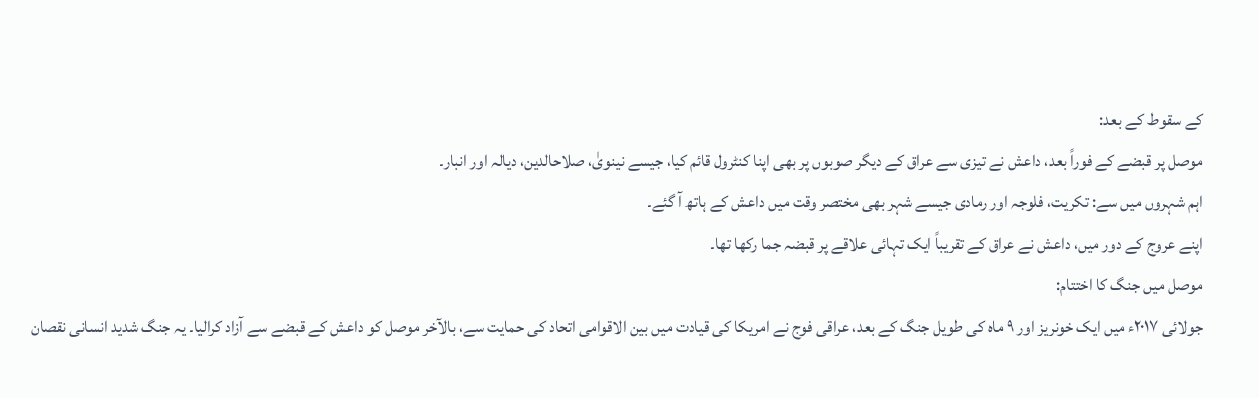کے سقوط کے بعد:
موصل پر قبضے کے فوراً بعد، داعش نے تیزی سے عراق کے دیگر صوبوں پر بھی اپنا کنٹرول قائم کیا، جیسے نینویٰ، صلاحالدین، دیالہ اور انبار۔
اہم شہروں میں سے: تکریت، فلوجہ اور رمادی جیسے شہر بھی مختصر وقت میں داعش کے ہاتھ آ گئے۔
اپنے عروج کے دور میں، داعش نے عراق کے تقریباً ایک تہائی علاقے پر قبضہ جما رکھا تھا۔
موصل میں جنگ کا اختتام:
جولائی ۲۰۱۷ء میں ایک خونریز اور ۹ ماہ کی طویل جنگ کے بعد، عراقی فوج نے امریکا کی قیادت میں بین الاقوامی اتحاد کی حمایت سے، بالآخر موصل کو داعش کے قبضے سے آزاد کرالیا۔ یہ جنگ شدید انسانی نقصان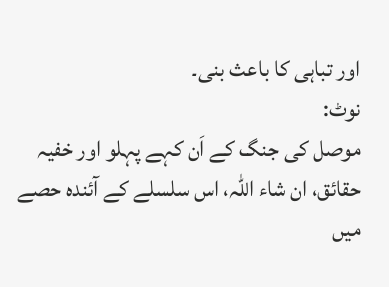اور تباہی کا باعث بنی۔
نوٹ:
موصل کی جنگ کے اَن کہے پہلو اور خفیہ حقائق، ان شاء اللہ، اس سلسلے کے آئندہ حصے میں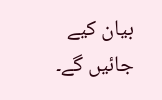بیان کیے جائیں گے۔